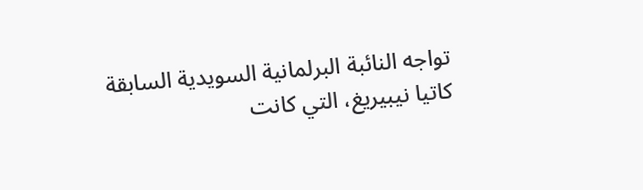تواجه النائبة البرلمانية السويدية السابقة كاتيا نيبيريغ، التي كانت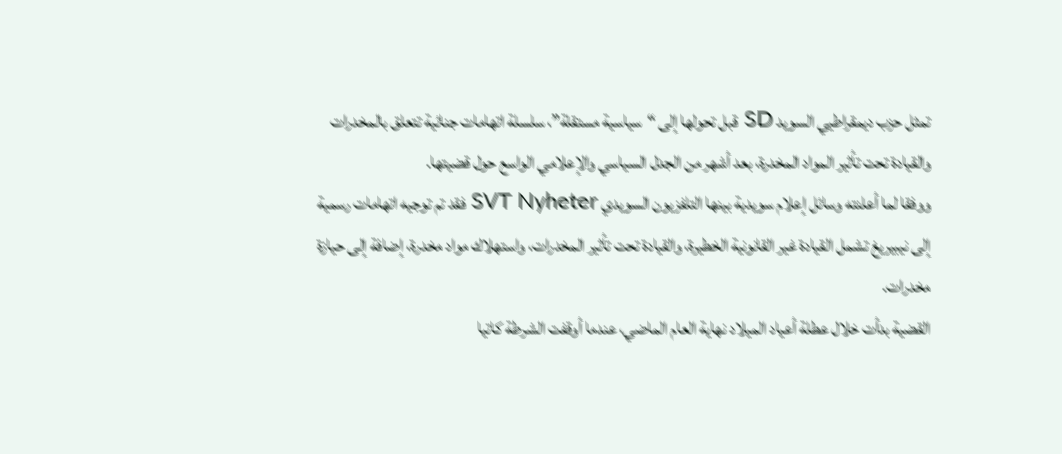تمثل حزب ديمقراطيي السويد SD قبل تحولها إلى “سياسية مستقلة”، سلسلة اتهامات جنائية تتعلق بالمخدرات والقيادة تحت تأثير المواد المخدرة، بعد أشهر من الجدل السياسي والإعلامي الواسع حول قضيتها.
ووفقا لما أعلنته وسائل إعلام سويدية بينها التلفزيون السويدي SVT Nyheter فقد تم توجيه اتهامات رسمية إلى نيبيريغ تشمل القيادة غير القانونية الخطيرة، والقيادة تحت تأثير المخدرات، واستهلاك مواد مخدرة، إضافة إلى حيازة مخدرات.
القضية بدأت خلال عطلة أعياد الميلاد نهاية العام الماضي، عندما أوقفت الشرطة كاتيا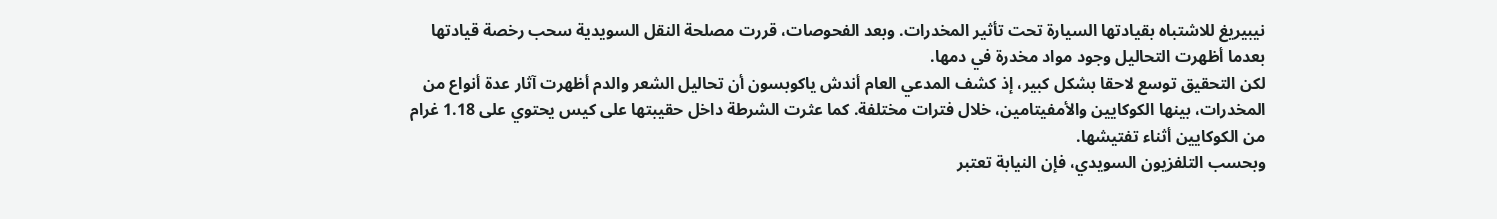نيبيريغ للاشتباه بقيادتها السيارة تحت تأثير المخدرات. وبعد الفحوصات، قررت مصلحة النقل السويدية سحب رخصة قيادتها بعدما أظهرت التحاليل وجود مواد مخدرة في دمها.
لكن التحقيق توسع لاحقا بشكل كبير، إذ كشف المدعي العام أندش ياكوبسون أن تحاليل الشعر والدم أظهرت آثار عدة أنواع من المخدرات، بينها الكوكايين والأمفيتامين، خلال فترات مختلفة. كما عثرت الشرطة داخل حقيبتها على كيس يحتوي على 1.18 غرام من الكوكايين أثناء تفتيشها.
وبحسب التلفزيون السويدي، فإن النيابة تعتبر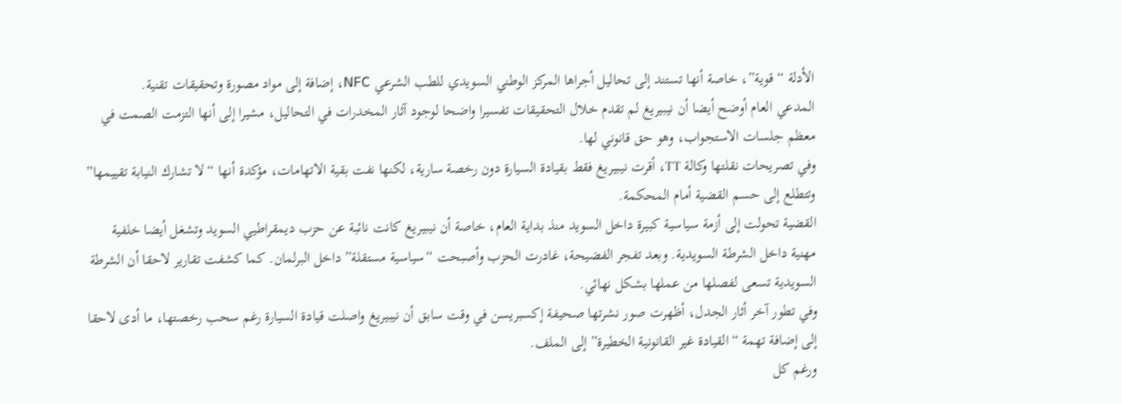الأدلة “قوية”، خاصة أنها تستند إلى تحاليل أجراها المركز الوطني السويدي للطب الشرعي NFC، إضافة إلى مواد مصورة وتحقيقات تقنية.
المدعي العام أوضح أيضا أن نيبيريغ لم تقدم خلال التحقيقات تفسيرا واضحا لوجود آثار المخدرات في التحاليل، مشيرا إلى أنها التزمت الصمت في معظم جلسات الاستجواب، وهو حق قانوني لها.
وفي تصريحات نقلتها وكالة TT، أقرت نيبيريغ فقط بقيادة السيارة دون رخصة سارية، لكنها نفت بقية الاتهامات، مؤكدة أنها “لا تشارك النيابة تقييمها” وتتطلع إلى حسم القضية أمام المحكمة.
القضية تحولت إلى أزمة سياسية كبيرة داخل السويد منذ بداية العام، خاصة أن نيبيريغ كانت نائبة عن حزب ديمقراطيي السويد وتشغل أيضا خلفية مهنية داخل الشرطة السويدية. وبعد تفجر الفضيحة، غادرت الحزب وأصبحت “سياسية مستقلة” داخل البرلمان. كما كشفت تقارير لاحقا أن الشرطة السويدية تسعى لفصلها من عملها بشكل نهائي.
وفي تطور آخر أثار الجدل، أظهرت صور نشرتها صحيفة إكسبريسن في وقت سابق أن نيبيريغ واصلت قيادة السيارة رغم سحب رخصتها، ما أدى لاحقا إلى إضافة تهمة “القيادة غير القانونية الخطيرة” إلى الملف.
ورغم كل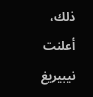ذلك، أعلنت نيبيريغ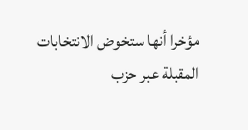مؤخرا أنها ستخوض الانتخابات المقبلة عبر حزب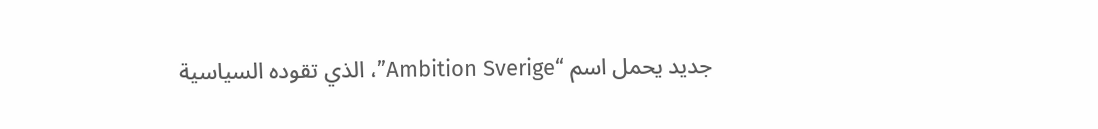جديد يحمل اسم “Ambition Sverige”، الذي تقوده السياسية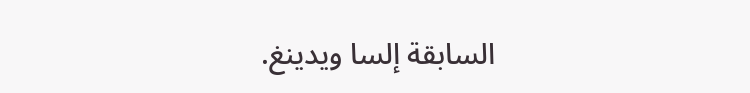السابقة إلسا ويدينغ.